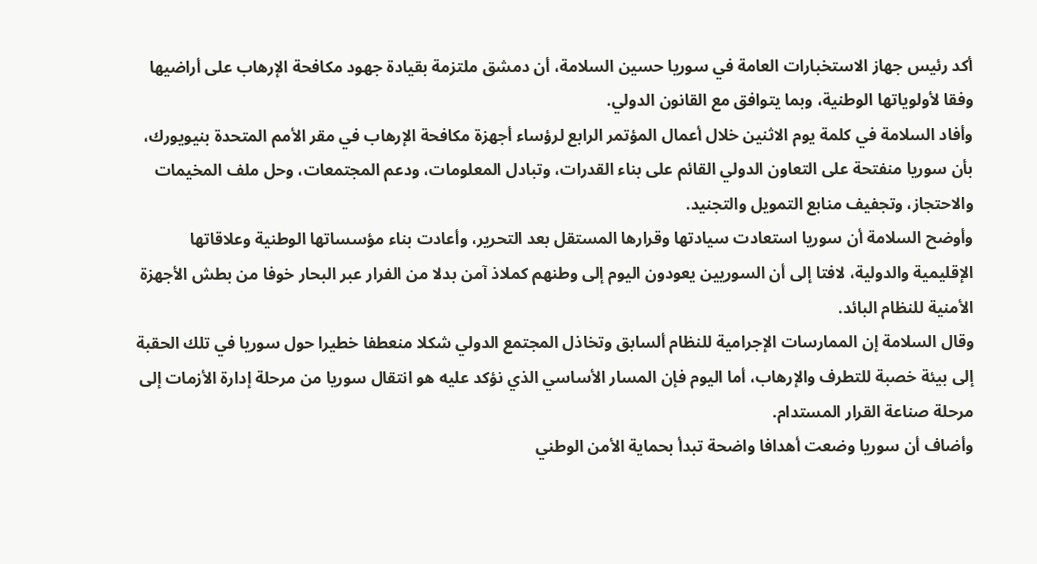أكد رئيس جهاز الاستخبارات العامة في سوريا حسين السلامة، أن دمشق ملتزمة بقيادة جهود مكافحة الإرهاب على أراضيها وفقا لأولوياتها الوطنية، وبما يتوافق مع القانون الدولي.
وأفاد السلامة في كلمة يوم الاثنين خلال أعمال المؤتمر الرابع لرؤساء أجهزة مكافحة الإرهاب في مقر الأمم المتحدة بنيويورك، بأن سوريا منفتحة على التعاون الدولي القائم على بناء القدرات، وتبادل المعلومات، ودعم المجتمعات، وحل ملف المخيمات والاحتجاز، وتجفيف منابع التمويل والتجنيد.
وأوضح السلامة أن سوريا استعادت سيادتها وقرارها المستقل بعد التحرير، وأعادت بناء مؤسساتها الوطنية وعلاقاتها الإقليمية والدولية، لافتا إلى أن السوريين يعودون اليوم إلى وطنهم كملاذ آمن بدلا من الفرار عبر البحار خوفا من بطش الأجهزة الأمنية للنظام البائد.
وقال السلامة إن الممارسات الإجرامية للنظام ألسابق وتخاذل المجتمع الدولي شكلا منعطفا خطيرا حول سوريا في تلك الحقبة إلى بيئة خصبة للتطرف والإرهاب، أما اليوم فإن المسار الأساسي الذي نؤكد عليه هو انتقال سوريا من مرحلة إدارة الأزمات إلى مرحلة صناعة القرار المستدام.
وأضاف أن سوريا وضعت أهدافا واضحة تبدأ بحماية الأمن الوطني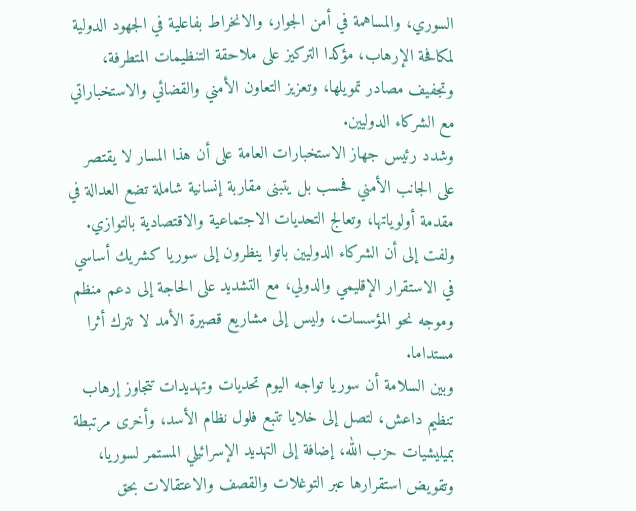السوري، والمساهمة في أمن الجوار، والانخراط بفاعلية في الجهود الدولية لمكافحة الإرهاب، مؤكدا التركيز على ملاحقة التنظيمات المتطرفة، وتجفيف مصادر تمويلها، وتعزيز التعاون الأمني والقضائي والاستخباراتي مع الشركاء الدوليين.
وشدد رئيس جهاز الاستخبارات العامة على أن هذا المسار لا يقتصر على الجانب الأمني فحسب بل يتبنى مقاربة إنسانية شاملة تضع العدالة في مقدمة أولوياتها، وتعالج التحديات الاجتماعية والاقتصادية بالتوازي.
ولفت إلى أن الشركاء الدوليين باتوا ينظرون إلى سوريا كشريك أساسي في الاستقرار الإقليمي والدولي، مع التشديد على الحاجة إلى دعم منظم وموجه نحو المؤسسات، وليس إلى مشاريع قصيرة الأمد لا تترك أثرا مستداما.
وبين السلامة أن سوريا تواجه اليوم تحديات وتهديدات تتجاوز إرهاب تنظيم داعش، لتصل إلى خلايا تتبع فلول نظام الأسد، وأخرى مرتبطة بميليشيات حزب الله، إضافة إلى التهديد الإسرائيلي المستمر لسوريا، وتقويض استقرارها عبر التوغلات والقصف والاعتقالات بحق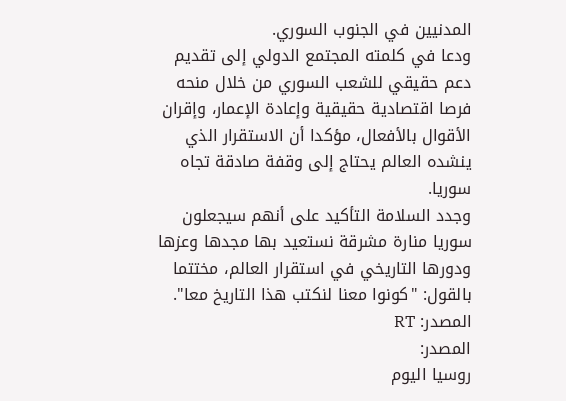المدنيين في الجنوب السوري.
ودعا في كلمته المجتمع الدولي إلى تقديم دعم حقيقي للشعب السوري من خلال منحه فرصا اقتصادية حقيقية وإعادة الإعمار، وإقران الأقوال بالأفعال، مؤكدا أن الاستقرار الذي ينشده العالم يحتاج إلى وقفة صادقة تجاه سوريا.
وجدد السلامة التأكيد على أنهم سيجعلون سوريا منارة مشرقة نستعيد بها مجدها وعزها ودورها التاريخي في استقرار العالم، مختتما بالقول: "كونوا معنا لنكتب هذا التاريخ معا".
المصدر: RT
المصدر:
روسيا اليوم